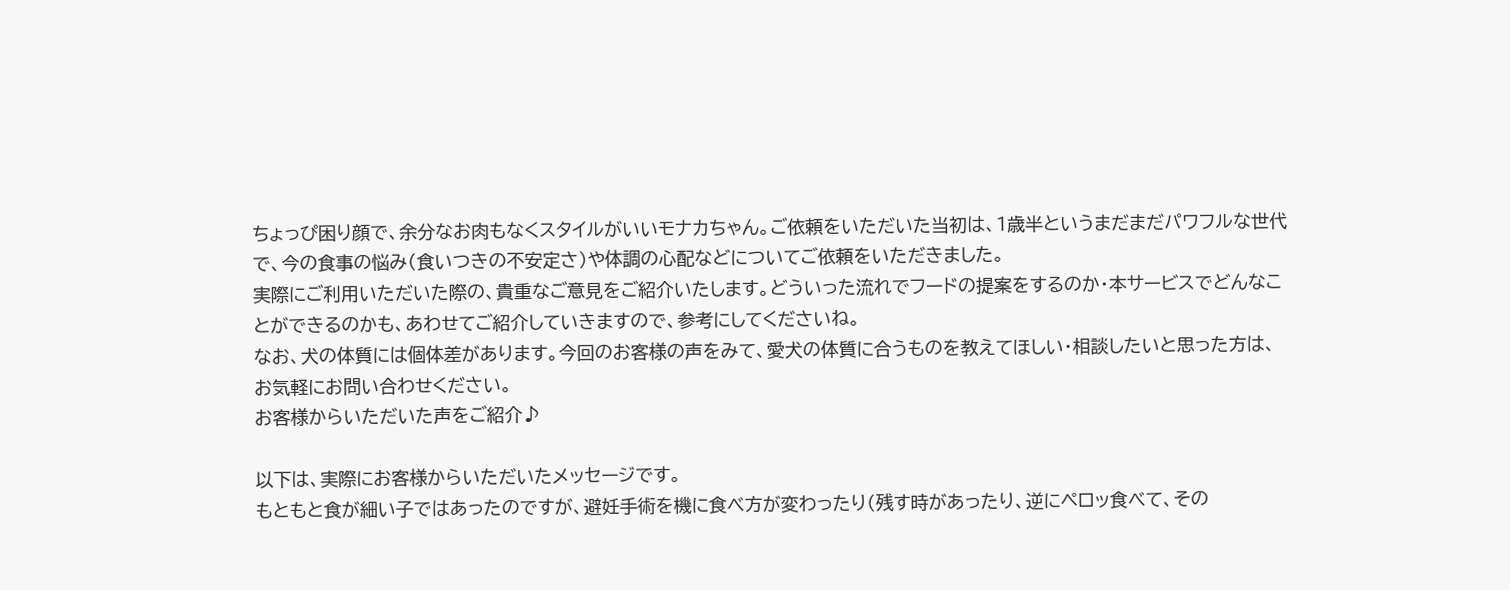ちょっぴ困り顔で、余分なお肉もなくスタイルがいいモナカちゃん。ご依頼をいただいた当初は、1歳半というまだまだパワフルな世代で、今の食事の悩み(食いつきの不安定さ)や体調の心配などについてご依頼をいただきました。
実際にご利用いただいた際の、貴重なご意見をご紹介いたします。どういった流れでフードの提案をするのか・本サービスでどんなことができるのかも、あわせてご紹介していきますので、参考にしてくださいね。
なお、犬の体質には個体差があります。今回のお客様の声をみて、愛犬の体質に合うものを教えてほしい・相談したいと思った方は、お気軽にお問い合わせください。
お客様からいただいた声をご紹介♪

以下は、実際にお客様からいただいたメッセージです。
もともと食が細い子ではあったのですが、避妊手術を機に食べ方が変わったり(残す時があったり、逆にペロッ食べて、その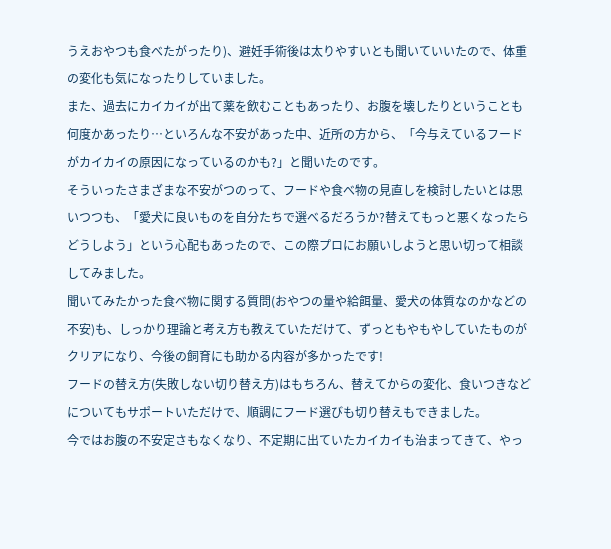うえおやつも食べたがったり)、避妊手術後は太りやすいとも聞いていいたので、体重の変化も気になったりしていました。
また、過去にカイカイが出て薬を飲むこともあったり、お腹を壊したりということも何度かあったり…といろんな不安があった中、近所の方から、「今与えているフードがカイカイの原因になっているのかも?」と聞いたのです。
そういったさまざまな不安がつのって、フードや食べ物の見直しを検討したいとは思いつつも、「愛犬に良いものを自分たちで選べるだろうか?替えてもっと悪くなったらどうしよう」という心配もあったので、この際プロにお願いしようと思い切って相談してみました。
聞いてみたかった食べ物に関する質問(おやつの量や給餌量、愛犬の体質なのかなどの不安)も、しっかり理論と考え方も教えていただけて、ずっともやもやしていたものがクリアになり、今後の飼育にも助かる内容が多かったです!
フードの替え方(失敗しない切り替え方)はもちろん、替えてからの変化、食いつきなどについてもサポートいただけで、順調にフード選びも切り替えもできました。
今ではお腹の不安定さもなくなり、不定期に出ていたカイカイも治まってきて、やっ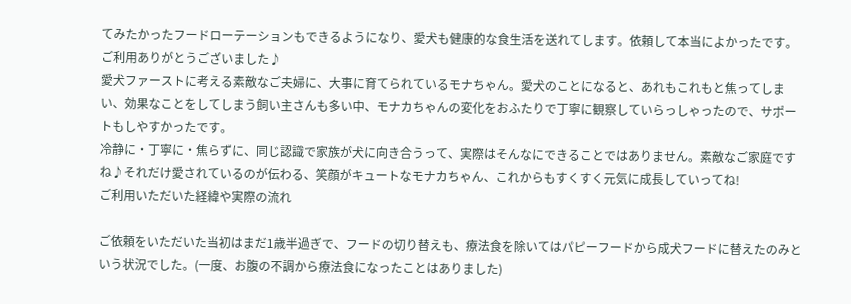てみたかったフードローテーションもできるようになり、愛犬も健康的な食生活を送れてします。依頼して本当によかったです。
ご利用ありがとうございました♪
愛犬ファーストに考える素敵なご夫婦に、大事に育てられているモナちゃん。愛犬のことになると、あれもこれもと焦ってしまい、効果なことをしてしまう飼い主さんも多い中、モナカちゃんの変化をおふたりで丁寧に観察していらっしゃったので、サポートもしやすかったです。
冷静に・丁寧に・焦らずに、同じ認識で家族が犬に向き合うって、実際はそんなにできることではありません。素敵なご家庭ですね♪それだけ愛されているのが伝わる、笑顔がキュートなモナカちゃん、これからもすくすく元気に成長していってね!
ご利用いただいた経緯や実際の流れ

ご依頼をいただいた当初はまだ1歳半過ぎで、フードの切り替えも、療法食を除いてはパピーフードから成犬フードに替えたのみという状況でした。(一度、お腹の不調から療法食になったことはありました)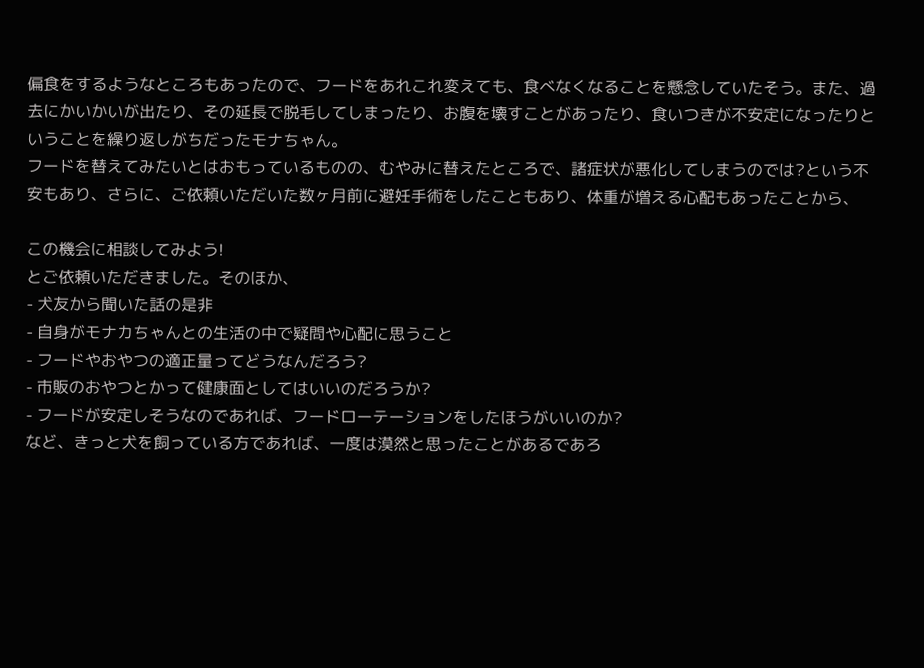偏食をするようなところもあったので、フードをあれこれ変えても、食べなくなることを懸念していたそう。また、過去にかいかいが出たり、その延長で脱毛してしまったり、お腹を壊すことがあったり、食いつきが不安定になったりということを繰り返しがちだったモナちゃん。
フードを替えてみたいとはおもっているものの、むやみに替えたところで、諸症状が悪化してしまうのでは?という不安もあり、さらに、ご依頼いただいた数ヶ月前に避妊手術をしたこともあり、体重が増える心配もあったことから、

この機会に相談してみよう!
とご依頼いただきました。そのほか、
- 犬友から聞いた話の是非
- 自身がモナカちゃんとの生活の中で疑問や心配に思うこと
- フードやおやつの適正量ってどうなんだろう?
- 市販のおやつとかって健康面としてはいいのだろうか?
- フードが安定しそうなのであれば、フードローテーションをしたほうがいいのか?
など、きっと犬を飼っている方であれば、一度は漠然と思ったことがあるであろ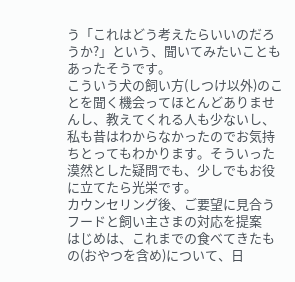う「これはどう考えたらいいのだろうか?」という、聞いてみたいこともあったそうです。
こういう犬の飼い方(しつけ以外)のことを聞く機会ってほとんどありませんし、教えてくれる人も少ないし、私も昔はわからなかったのでお気持ちとってもわかります。そういった漠然とした疑問でも、少しでもお役に立てたら光栄です。
カウンセリング後、ご要望に見合うフードと飼い主さまの対応を提案
はじめは、これまでの食べてきたもの(おやつを含め)について、日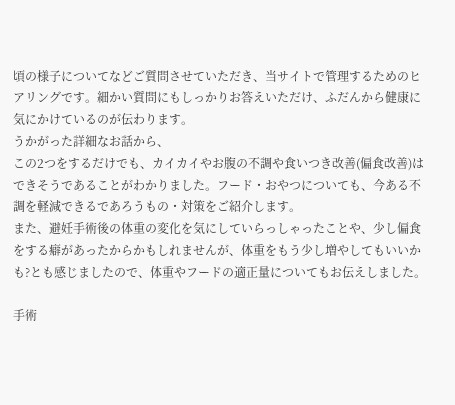頃の様子についてなどご質問させていただき、当サイトで管理するためのヒアリングです。細かい質問にもしっかりお答えいただけ、ふだんから健康に気にかけているのが伝わります。
うかがった詳細なお話から、
この2つをするだけでも、カイカイやお腹の不調や食いつき改善(偏食改善)はできそうであることがわかりました。フード・おやつについても、今ある不調を軽減できるであろうもの・対策をご紹介します。
また、避妊手術後の体重の変化を気にしていらっしゃったことや、少し偏食をする癖があったからかもしれませんが、体重をもう少し増やしてもいいかも?とも感じましたので、体重やフードの適正量についてもお伝えしました。

手術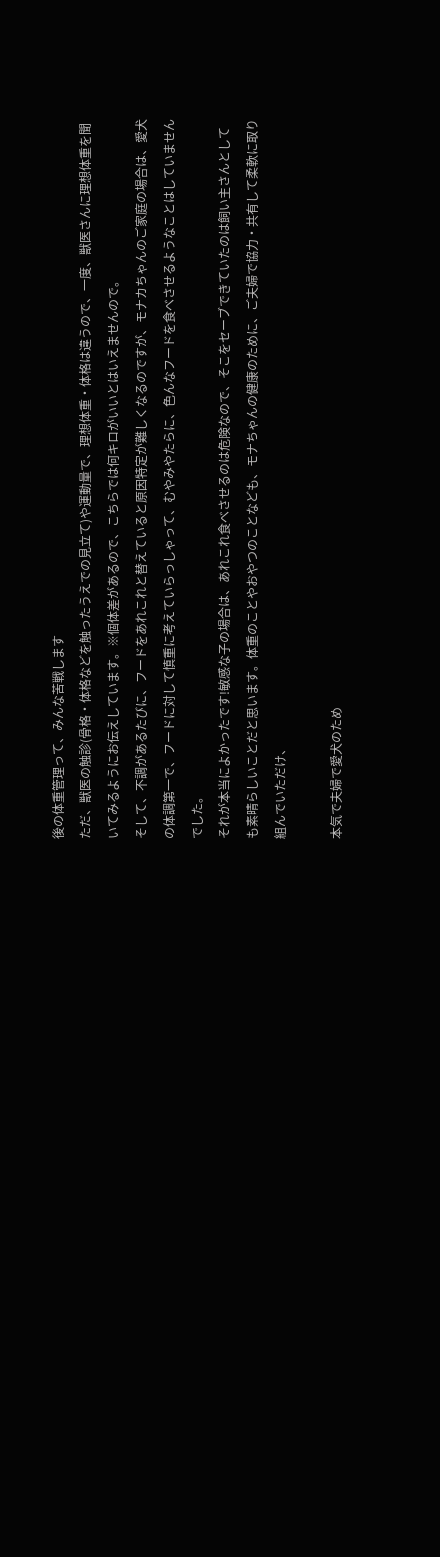後の体重管理って、みんな苦戦します
ただ、獣医の触診(骨格・体格などを触ったうえでの見立て)や運動量で、理想体重・体格は違うので、一度、獣医さんに理想体重を聞いてみるようにお伝えしています。※個体差があるので、こちらでは何キロがいいとはいえませんので。
そして、不調があるたびに、フードをあれこれと替えていると原因特定が難しくなるのですが、モナカちゃんのご家庭の場合は、愛犬の体調第一で、フードに対して慎重に考えていらっしゃって、むやみやたらに、色んなフードを食べさせるようなことはしていませんでした。
それが本当によかったです!敏感な子の場合は、あれこれ食べさせるのは危険なので、そこをセーブできていたのは飼い主さんとしても素晴らしいことだと思います。体重のことやおやつのことなども、モナちゃんの健康のために、ご夫婦で協力・共有して柔軟に取り組んでいただけ、

本気で夫婦で愛犬のため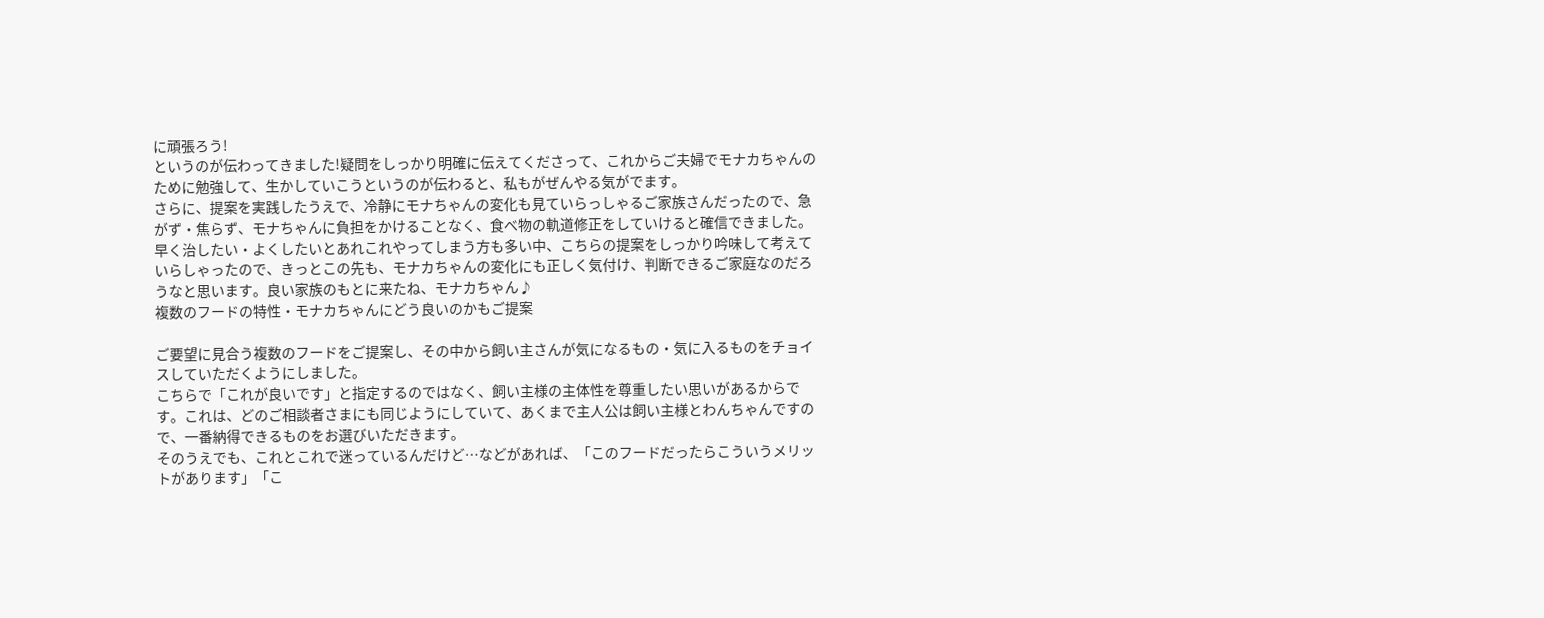に頑張ろう!
というのが伝わってきました!疑問をしっかり明確に伝えてくださって、これからご夫婦でモナカちゃんのために勉強して、生かしていこうというのが伝わると、私もがぜんやる気がでます。
さらに、提案を実践したうえで、冷静にモナちゃんの変化も見ていらっしゃるご家族さんだったので、急がず・焦らず、モナちゃんに負担をかけることなく、食べ物の軌道修正をしていけると確信できました。
早く治したい・よくしたいとあれこれやってしまう方も多い中、こちらの提案をしっかり吟味して考えていらしゃったので、きっとこの先も、モナカちゃんの変化にも正しく気付け、判断できるご家庭なのだろうなと思います。良い家族のもとに来たね、モナカちゃん♪
複数のフードの特性・モナカちゃんにどう良いのかもご提案

ご要望に見合う複数のフードをご提案し、その中から飼い主さんが気になるもの・気に入るものをチョイスしていただくようにしました。
こちらで「これが良いです」と指定するのではなく、飼い主様の主体性を尊重したい思いがあるからです。これは、どのご相談者さまにも同じようにしていて、あくまで主人公は飼い主様とわんちゃんですので、一番納得できるものをお選びいただきます。
そのうえでも、これとこれで迷っているんだけど…などがあれば、「このフードだったらこういうメリットがあります」「こ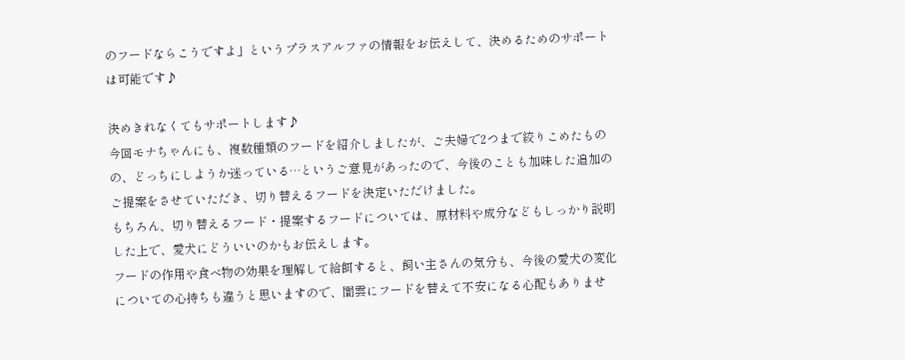のフードならこうですよ」というプラスアルファの情報をお伝えして、決めるためのサポートは可能です♪

決めきれなくてもサポートします♪
今回モナちゃんにも、複数種類のフードを紹介しましたが、ご夫婦で2つまで絞りこめたものの、どっちにしようか迷っている…というご意見があったので、今後のことも加味した追加のご提案をさせていただき、切り替えるフードを決定いただけました。
もちろん、切り替えるフード・提案するフードについては、原材料や成分などもしっかり説明した上で、愛犬にどういいのかもお伝えします。
フードの作用や食べ物の効果を理解して給餌すると、飼い主さんの気分も、今後の愛犬の変化についての心持ちも違うと思いますので、闇雲にフードを替えて不安になる心配もありませ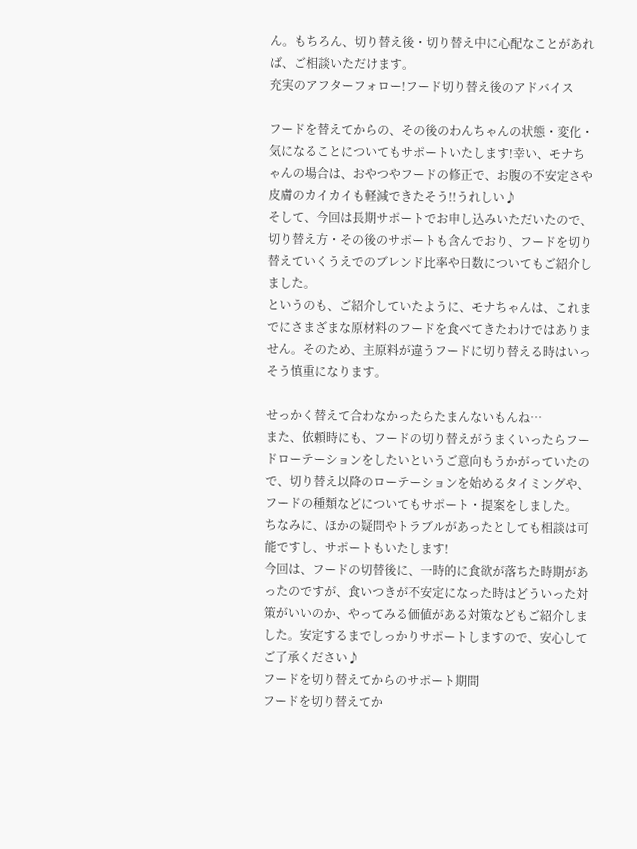ん。もちろん、切り替え後・切り替え中に心配なことがあれば、ご相談いただけます。
充実のアフターフォロー!フード切り替え後のアドバイス

フードを替えてからの、その後のわんちゃんの状態・変化・気になることについてもサポートいたします!幸い、モナちゃんの場合は、おやつやフードの修正で、お腹の不安定さや皮膚のカイカイも軽減できたそう!!うれしい♪
そして、今回は長期サポートでお申し込みいただいたので、切り替え方・その後のサポートも含んでおり、フードを切り替えていくうえでのブレンド比率や日数についてもご紹介しました。
というのも、ご紹介していたように、モナちゃんは、これまでにさまざまな原材料のフードを食べてきたわけではありません。そのため、主原料が違うフードに切り替える時はいっそう慎重になります。

せっかく替えて合わなかったらたまんないもんね…
また、依頼時にも、フードの切り替えがうまくいったらフードローテーションをしたいというご意向もうかがっていたので、切り替え以降のローテーションを始めるタイミングや、フードの種類などについてもサポート・提案をしました。
ちなみに、ほかの疑問やトラブルがあったとしても相談は可能ですし、サポートもいたします!
今回は、フードの切替後に、一時的に食欲が落ちた時期があったのですが、食いつきが不安定になった時はどういった対策がいいのか、やってみる価値がある対策などもご紹介しました。安定するまでしっかりサポートしますので、安心してご了承ください♪
フードを切り替えてからのサポート期間
フードを切り替えてか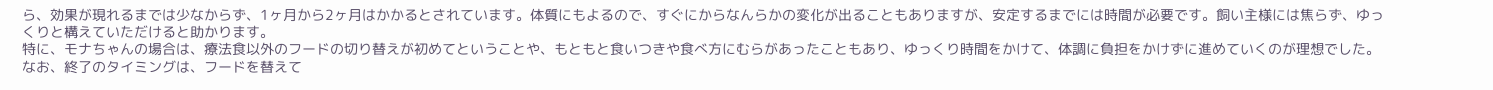ら、効果が現れるまでは少なからず、1ヶ月から2ヶ月はかかるとされています。体質にもよるので、すぐにからなんらかの変化が出ることもありますが、安定するまでには時間が必要です。飼い主様には焦らず、ゆっくりと構えていただけると助かります。
特に、モナちゃんの場合は、療法食以外のフードの切り替えが初めてということや、もともと食いつきや食べ方にむらがあったこともあり、ゆっくり時間をかけて、体調に負担をかけずに進めていくのが理想でした。
なお、終了のタイミングは、フードを替えて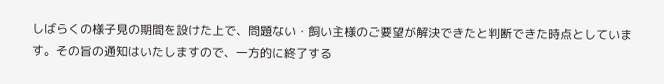しばらくの様子見の期間を設けた上で、問題ない・飼い主様のご要望が解決できたと判断できた時点としています。その旨の通知はいたしますので、一方的に終了する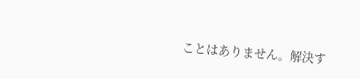ことはありません。解決す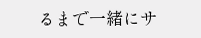るまで一緒にサ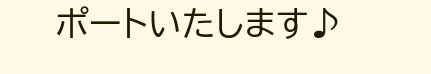ポートいたします♪